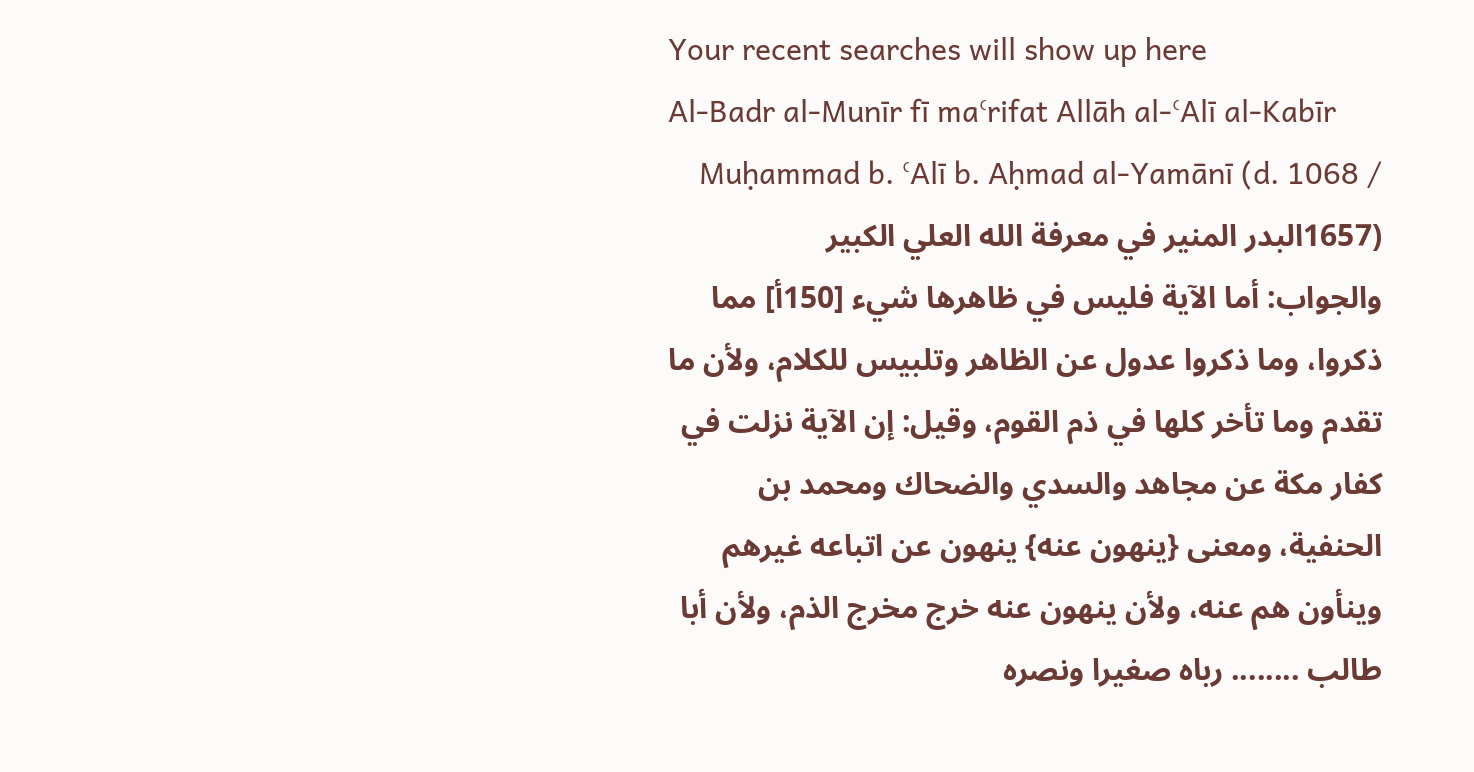Your recent searches will show up here
Al-Badr al-Munīr fī maʿrifat Allāh al-ʿAlī al-Kabīr
Muḥammad b. ʿAlī b. Aḥmad al-Yamānī (d. 1068 / 1657)البدر المنير في معرفة الله العلي الكبير
والجواب: أما الآية فليس في ظاهرها شيء [150أ] مما ذكروا، وما ذكروا عدول عن الظاهر وتلبيس للكلام، ولأن ما تقدم وما تأخر كلها في ذم القوم، وقيل: إن الآية نزلت في كفار مكة عن مجاهد والسدي والضحاك ومحمد بن الحنفية، ومعنى {ينهون عنه} ينهون عن اتباعه غيرهم وينأون هم عنه، ولأن ينهون عنه خرج مخرج الذم، ولأن أبا طالب ........ رباه صغيرا ونصره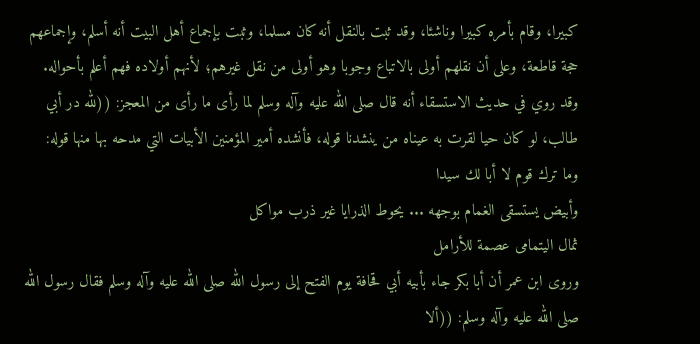كبيرا، وقام بأمره كبيرا وناشئا، وقد ثبت بالنقل أنه كان مسلما، وثبت بإجماع أهل البيت أنه أسلم، وإجماعهم حجة قاطعة، وعلى أن نقلهم أولى بالاتباع وجوبا وهو أولى من نقل غيرهم؛ لأنهم أولاده فهم أعلم بأحواله.
وقد روي في حديث الاستسقاء أنه قال صلى الله عليه وآله وسلم لما رأى ما رأى من المعجز: ((لله در أبي طالب، لو كان حيا لقرت به عيناه من ينشدنا قوله، فأنشده أمير المؤمنين الأبيات التي مدحه بها منها قوله:
وما ترك قوم لا أبا لك سيدا
وأبيض يستسقى الغمام بوجهه ... يحوط الذرايا غير ذرب مواكل
ثمال اليتمامى عصمة للأرامل
وروى ابن عمر أن أبا بكر جاء بأبيه أبي قحافة يوم الفتح إلى رسول الله صلى الله عليه وآله وسلم فقال رسول الله صلى الله عليه وآله وسلم: ((ألا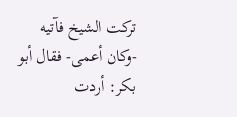تركت الشيخ فآتيه -وكان أعمى- فقال أبو بكر: أردت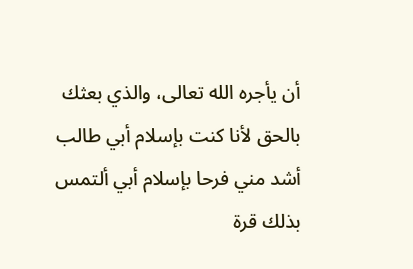أن يأجره الله تعالى، والذي بعثك بالحق لأنا كنت بإسلام أبي طالب أشد مني فرحا بإسلام أبي ألتمس بذلك قرة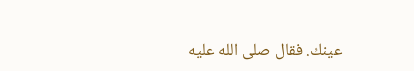عينك. فقال صلى الله عليه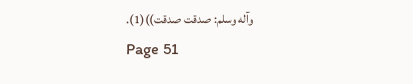وآله وسلم: صدقت صدقت))(1).
Page 51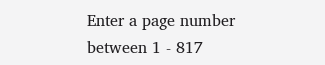Enter a page number between 1 - 817